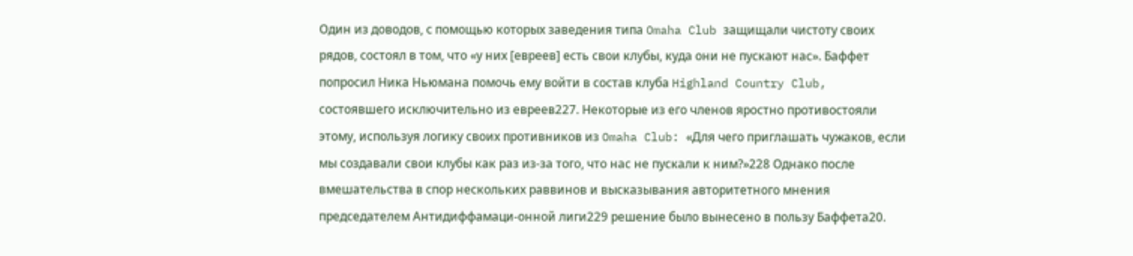Один из доводов, с помощью которых заведения типа Omaha Club защищали чистоту своих рядов, состоял в том, что «у них [евреев] есть свои клубы, куда они не пускают нас». Баффет попросил Ника Ньюмана помочь ему войти в состав клуба Highland Country Club, состоявшего исключительно из евреев227. Некоторые из его членов яростно противостояли этому, используя логику своих противников из Omaha Club: «Для чего приглашать чужаков, если мы создавали свои клубы как раз из-за того, что нас не пускали к ним?»228 Однако после вмешательства в спор нескольких раввинов и высказывания авторитетного мнения председателем Антидиффамаци-онной лиги229 решение было вынесено в пользу Баффета20.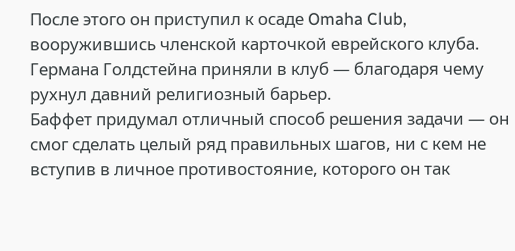После этого он приступил к осаде Omaha Club, вооружившись членской карточкой еврейского клуба. Германа Голдстейна приняли в клуб — благодаря чему рухнул давний религиозный барьер.
Баффет придумал отличный способ решения задачи — он смог сделать целый ряд правильных шагов, ни с кем не вступив в личное противостояние, которого он так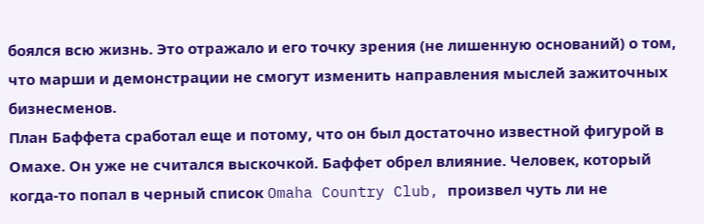боялся всю жизнь. Это отражало и его точку зрения (не лишенную оснований) о том, что марши и демонстрации не смогут изменить направления мыслей зажиточных бизнесменов.
План Баффета сработал еще и потому, что он был достаточно известной фигурой в Омахе. Он уже не считался выскочкой. Баффет обрел влияние. Человек, который когда-то попал в черный список Omaha Country Club, произвел чуть ли не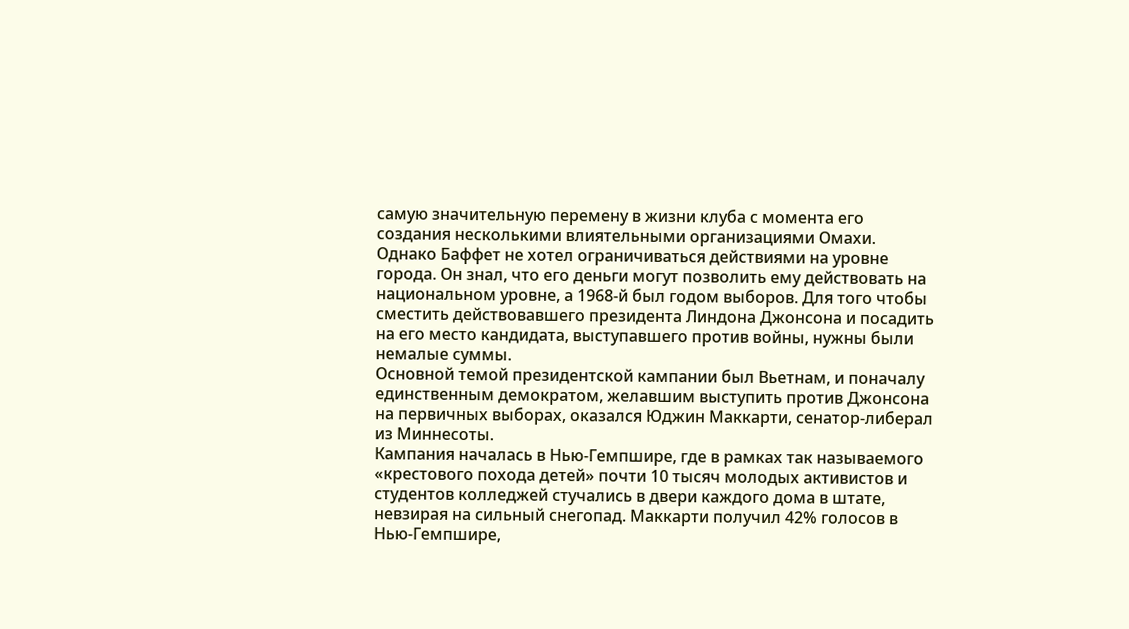самую значительную перемену в жизни клуба с момента его создания несколькими влиятельными организациями Омахи.
Однако Баффет не хотел ограничиваться действиями на уровне города. Он знал, что его деньги могут позволить ему действовать на национальном уровне, а 1968-й был годом выборов. Для того чтобы сместить действовавшего президента Линдона Джонсона и посадить на его место кандидата, выступавшего против войны, нужны были немалые суммы.
Основной темой президентской кампании был Вьетнам, и поначалу единственным демократом, желавшим выступить против Джонсона на первичных выборах, оказался Юджин Маккарти, сенатор-либерал из Миннесоты.
Кампания началась в Нью-Гемпшире, где в рамках так называемого «крестового похода детей» почти 10 тысяч молодых активистов и студентов колледжей стучались в двери каждого дома в штате, невзирая на сильный снегопад. Маккарти получил 42% голосов в Нью-Гемпшире,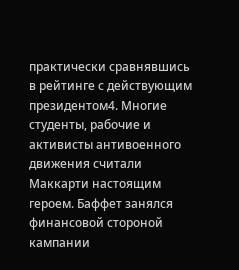практически сравнявшись в рейтинге с действующим президентом4. Многие студенты, рабочие и активисты антивоенного движения считали Маккарти настоящим героем. Баффет занялся финансовой стороной кампании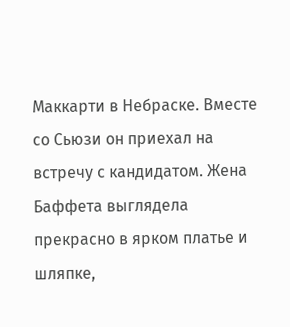Маккарти в Небраске. Вместе со Сьюзи он приехал на встречу с кандидатом. Жена Баффета выглядела прекрасно в ярком платье и шляпке,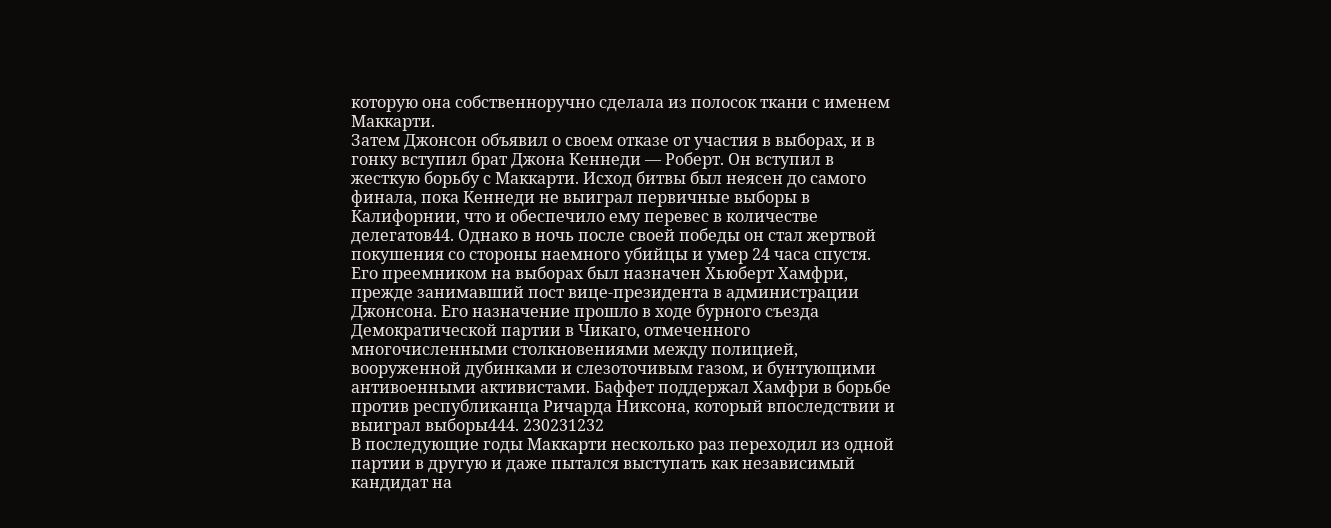которую она собственноручно сделала из полосок ткани с именем Маккарти.
Затем Джонсон объявил о своем отказе от участия в выборах, и в гонку вступил брат Джона Кеннеди — Роберт. Он вступил в жесткую борьбу с Маккарти. Исход битвы был неясен до самого финала, пока Кеннеди не выиграл первичные выборы в Калифорнии, что и обеспечило ему перевес в количестве делегатов44. Однако в ночь после своей победы он стал жертвой покушения со стороны наемного убийцы и умер 24 часа спустя. Его преемником на выборах был назначен Хьюберт Хамфри, прежде занимавший пост вице-президента в администрации Джонсона. Его назначение прошло в ходе бурного съезда Демократической партии в Чикаго, отмеченного многочисленными столкновениями между полицией, вооруженной дубинками и слезоточивым газом, и бунтующими антивоенными активистами. Баффет поддержал Хамфри в борьбе против республиканца Ричарда Никсона, который впоследствии и выиграл выборы444. 230231232
В последующие годы Маккарти несколько раз переходил из одной партии в другую и даже пытался выступать как независимый кандидат на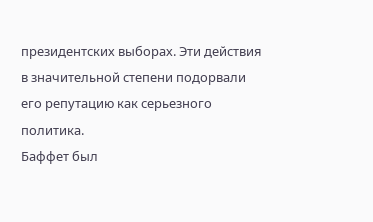президентских выборах. Эти действия в значительной степени подорвали его репутацию как серьезного политика.
Баффет был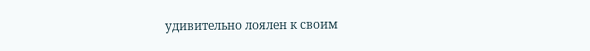удивительно лоялен к своим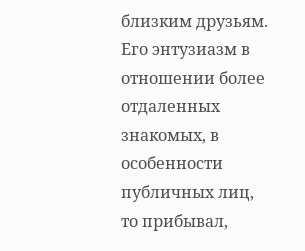близким друзьям. Его энтузиазм в отношении более отдаленных знакомых, в особенности публичных лиц, то прибывал,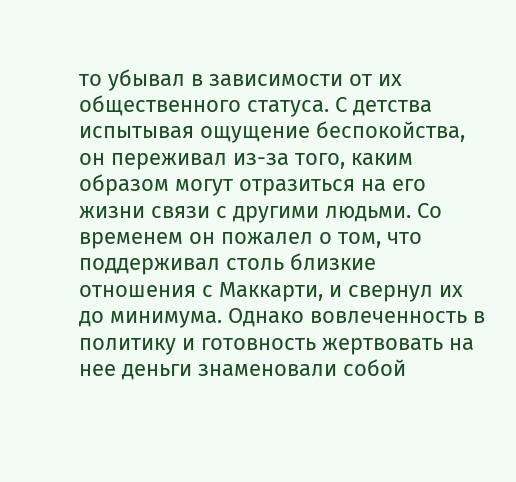то убывал в зависимости от их общественного статуса. С детства испытывая ощущение беспокойства, он переживал из-за того, каким образом могут отразиться на его жизни связи с другими людьми. Со временем он пожалел о том, что поддерживал столь близкие отношения с Маккарти, и свернул их до минимума. Однако вовлеченность в политику и готовность жертвовать на нее деньги знаменовали собой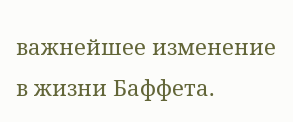важнейшее изменение в жизни Баффета.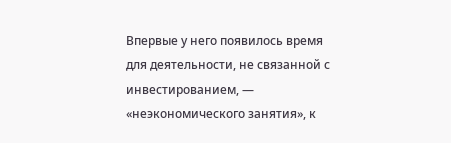Впервые у него появилось время для деятельности, не связанной с инвестированием, — «неэкономического занятия», к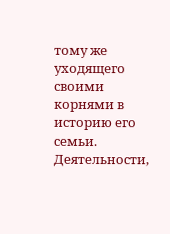тому же уходящего своими корнями в историю его семьи. Деятельности,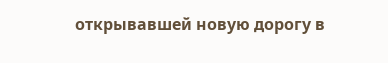открывавшей новую дорогу в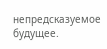непредсказуемое будущее.